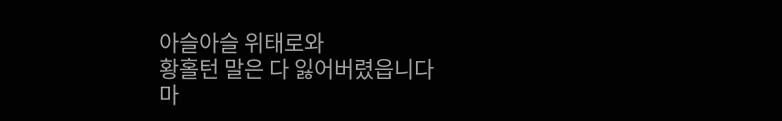아슬아슬 위태로와
황홀턴 말은 다 잃어버렸읍니다
마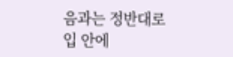음과는 정반대로
입 안에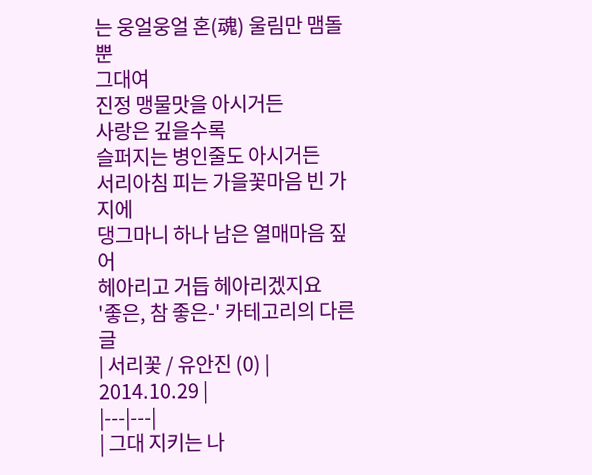는 웅얼웅얼 혼(魂) 울림만 맴돌 뿐
그대여
진정 맹물맛을 아시거든
사랑은 깊을수록
슬퍼지는 병인줄도 아시거든
서리아침 피는 가을꽃마음 빈 가지에
댕그마니 하나 남은 열매마음 짚어
헤아리고 거듭 헤아리겠지요
'좋은, 참 좋은-' 카테고리의 다른 글
| 서리꽃 / 유안진 (0) | 2014.10.29 |
|---|---|
| 그대 지키는 나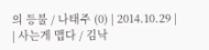의 등불 / 나태주 (0) | 2014.10.29 |
| 사는게 맵다 / 김낙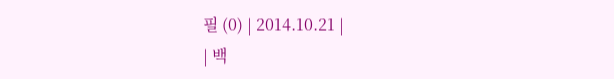필 (0) | 2014.10.21 |
| 백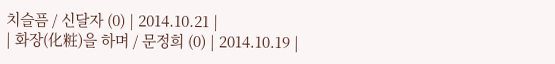치슬픔 / 신달자 (0) | 2014.10.21 |
| 화장(化粧)을 하며 / 문정희 (0) | 2014.10.19 |